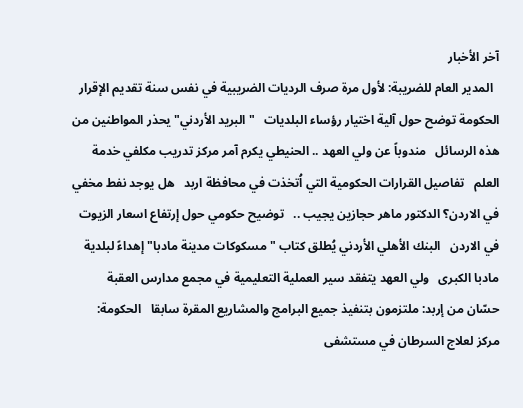آخر الأخبار
  المدير العام للضريبة: لأول مرة صرف الرديات الضريبية في نفس سنة تقديم الإقرار   الحكومة توضح حول آلية اختيار رؤساء البلديات   "البريد الأردني" يحذر المواطنين من هذه الرسائل   مندوباً عن ولي العهد .. الحنيطي يكرم آمر مركز تدريب مكلفي خدمة العلم   تفاصيل القرارات الحكومية التي اُتخذت في محافظة اربد   هل يوجد نفط مخفي في الاردن؟ الدكتور ماهر حجازين يجيب ..   توضيح حكومي حول إرتفاع اسعار الزيوت في الاردن   البنك الأهلي الأردني يُطلق كتاب "مسكوكات مدينة مادبا" إهداءً لبلدية مادبا الكبرى   ولي العهد يتفقد سير العملية التعليمية في مجمع مدارس العقبة   حسّان من إربد: ملتزمون بتنفيذ جميع البرامج والمشاريع المقرة سابقا   الحكومة: مركز لعلاج السرطان في مستشفى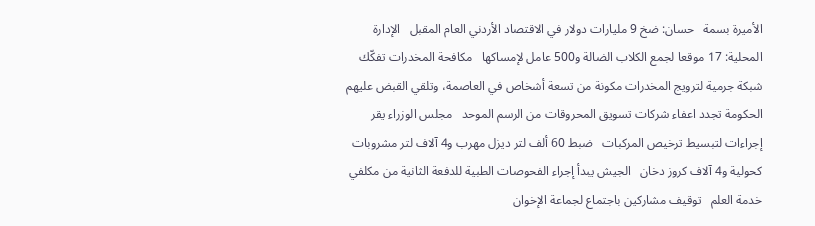الأميرة بسمة   حسان: ضخ 9 مليارات دولار في الاقتصاد الأردني العام المقبل   الإدارة المحلية: 17 موقعا لجمع الكلاب الضالة و500 عامل لإمساكها   مكافحة المخدرات تفكّك شبكة جرمية لترويج المخدرات مكونة من تسعة أشخاص في العاصمة، وتلقي القبض عليهم   الحكومة تجدد اعفاء شركات تسويق المحروقات من الرسم الموحد   مجلس الوزراء يقر إجراءات لتبسيط ترخيص المركبات   ضبط 60 ألف لتر ديزل مهرب و4 آلاف لتر مشروبات كحولية و4 آلاف كروز دخان   الجيش يبدأ إجراء الفحوصات الطبية للدفعة الثانية من مكلفي خدمة العلم   توقيف مشاركين باجتماع لجماعة الإخوان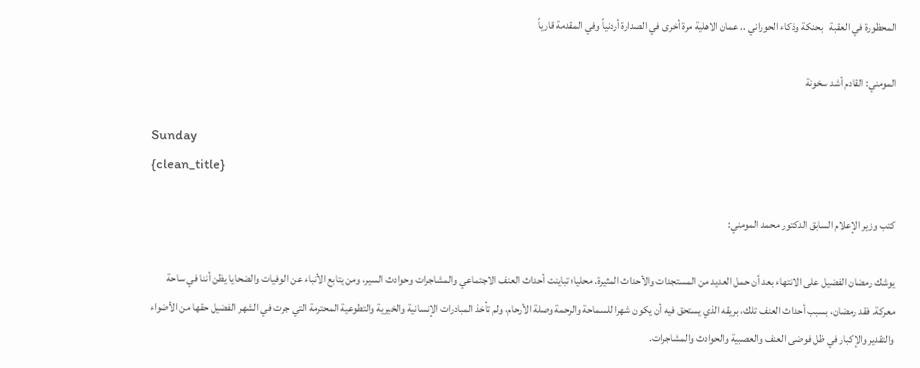المحظورة في العقبة   بحنكة وذكاء الحوراني .. عمان الاهلية مرة أخرى في الصدارة أردنياً وفي المقدمة قارياً

المومني: القادم أشد سخونة

Sunday
{clean_title}

كتب وزير الإعلام السابق الدكتور محمد المومني:

يوشك رمضان الفضيل على الانتهاء بعد أن حمل العديد من المستجدات والأحداث المثيرة. محليا؛ تباينت أحداث العنف الاجتماعي والمشاجرات وحوادث السير، ومن يتابع الأنباء عن الوفيات والضحايا يظن أننا في ساحة معركة. فقد رمضان، بسبب أحداث العنف تلك، بريقه الذي يستحق فيه أن يكون شهرا للسماحة والرحمة وصلة الأرحام، ولم تأخذ المبادرات الإنسانية والخيرية والتطوعية المحترمة التي جرت في الشهر الفضيل حقها من الأضواء والتقدير والإكبار في ظل فوضى العنف والعصبية والحوادث والمشاجرات.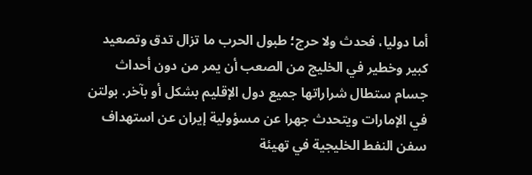أما دوليا، فحدث ولا حرج؛ طبول الحرب ما تزال تدق وتصعيد كبير وخطير في الخليج من الصعب أن يمر من دون أحداث جسام ستطال شراراتها جميع دول الإقليم بشكل أو بآخر. بولتن في الإمارات ويتحدث جهرا عن مسؤولية إيران عن استهداف سفن النفط الخليجية في تهيئة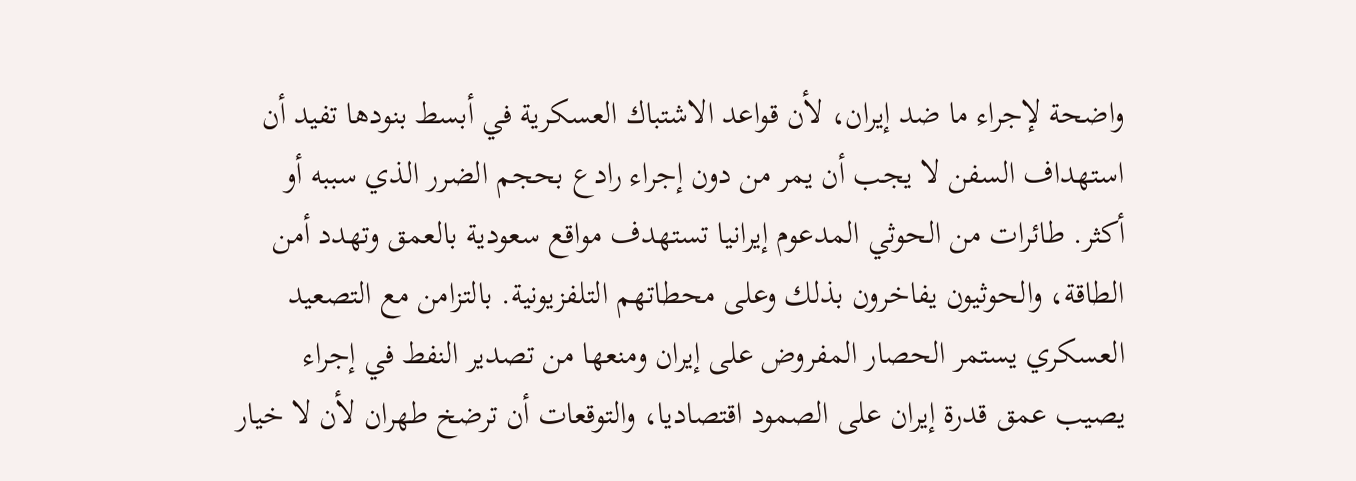واضحة لإجراء ما ضد إيران، لأن قواعد الاشتباك العسكرية في أبسط بنودها تفيد أن استهداف السفن لا يجب أن يمر من دون إجراء رادع بحجم الضرر الذي سببه أو أكثر. طائرات من الحوثي المدعوم إيرانيا تستهدف مواقع سعودية بالعمق وتهدد أمن الطاقة، والحوثيون يفاخرون بذلك وعلى محطاتهم التلفزيونية. بالتزامن مع التصعيد العسكري يستمر الحصار المفروض على إيران ومنعها من تصدير النفط في إجراء يصيب عمق قدرة إيران على الصمود اقتصاديا، والتوقعات أن ترضخ طهران لأن لا خيار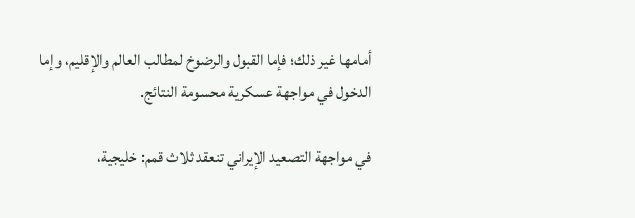أمامها غير ذلك؛ فإما القبول والرضوخ لمطالب العالم والإقليم، وإما الدخول في مواجهة عسكرية محسومة النتائج.

في مواجهة التصعيد الإيراني تنعقد ثلاث قمم: خليجية،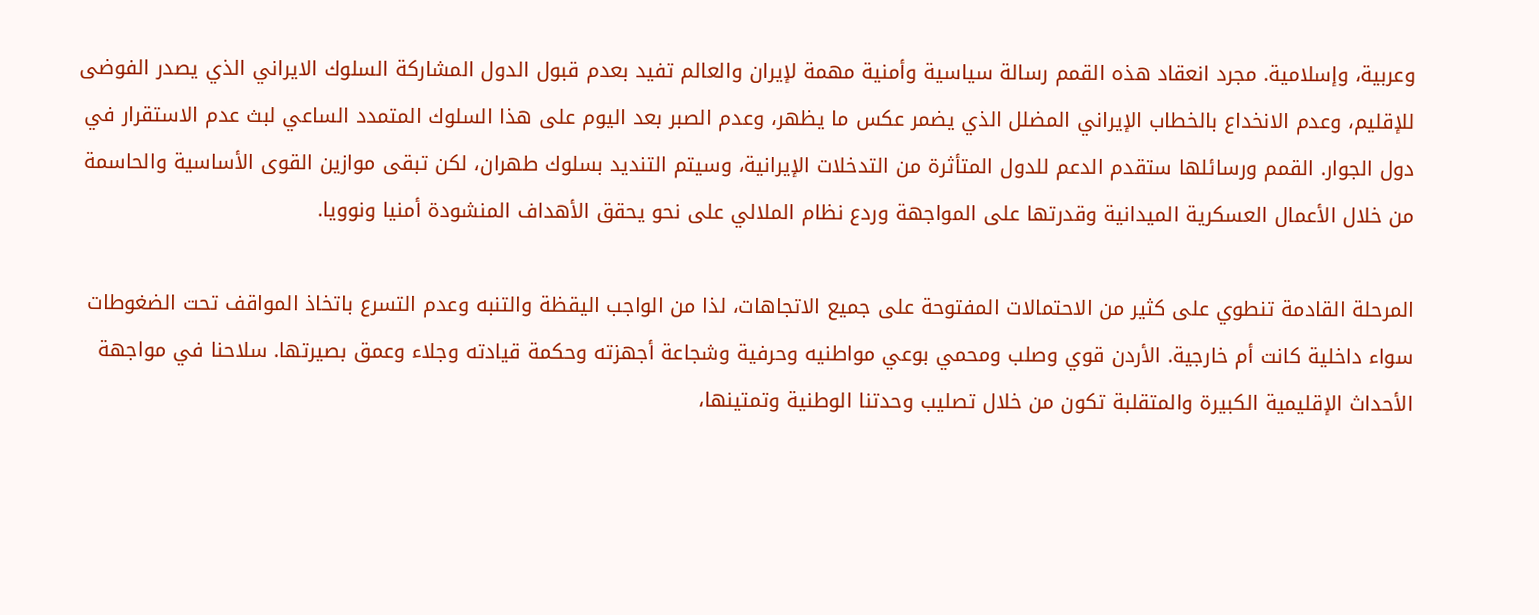وعربية، وإسلامية. مجرد انعقاد هذه القمم رسالة سياسية وأمنية مهمة لإيران والعالم تفيد بعدم قبول الدول المشاركة السلوك الايراني الذي يصدر الفوضى للإقليم، وعدم الانخداع بالخطاب الإيراني المضلل الذي يضمر عكس ما يظهر، وعدم الصبر بعد اليوم على هذا السلوك المتمدد الساعي لبث عدم الاستقرار في دول الجوار. القمم ورسائلها ستقدم الدعم للدول المتأثرة من التدخلات الإيرانية، وسيتم التنديد بسلوك طهران، لكن تبقى موازين القوى الأساسية والحاسمة من خلال الأعمال العسكرية الميدانية وقدرتها على المواجهة وردع نظام الملالي على نحو يحقق الأهداف المنشودة أمنيا ونوويا.

المرحلة القادمة تنطوي على كثير من الاحتمالات المفتوحة على جميع الاتجاهات، لذا من الواجب اليقظة والتنبه وعدم التسرع باتخاذ المواقف تحت الضغوطات سواء داخلية كانت أم خارجية. الأردن قوي وصلب ومحمي بوعي مواطنيه وحرفية وشجاعة أجهزته وحكمة قيادته وجلاء وعمق بصيرتها. سلاحنا في مواجهة الأحداث الإقليمية الكبيرة والمتقلبة تكون من خلال تصليب وحدتنا الوطنية وتمتينها،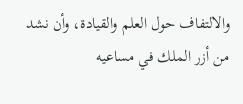والالتفاف حول العلم والقيادة، وأن نشد من أزر الملك في مساعيه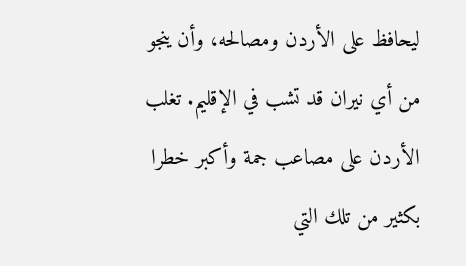ليحافظ على الأردن ومصالحه، وأن ينجو من أي نيران قد تشب في الإقليم. تغلب الأردن على مصاعب جمة وأكبر خطرا بكثير من تلك التي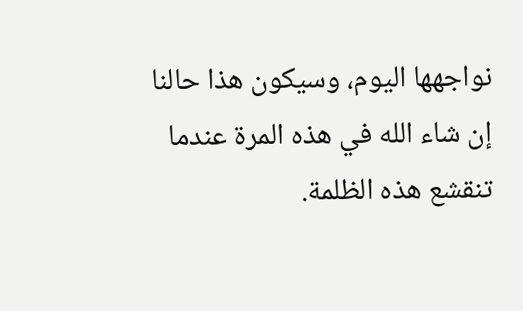نواجهها اليوم، وسيكون هذا حالنا إن شاء الله في هذه المرة عندما تنقشع هذه الظلمة.